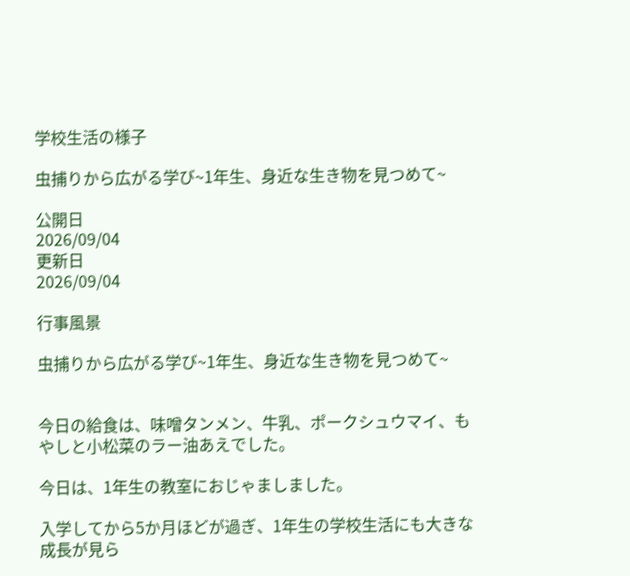学校生活の様子

虫捕りから広がる学び~1年生、身近な生き物を見つめて~

公開日
2026/09/04
更新日
2026/09/04

行事風景

虫捕りから広がる学び~1年生、身近な生き物を見つめて~


今日の給食は、味噌タンメン、牛乳、ポークシュウマイ、もやしと小松菜のラー油あえでした。

今日は、1年生の教室におじゃましました。

入学してから5か月ほどが過ぎ、1年生の学校生活にも大きな成長が見ら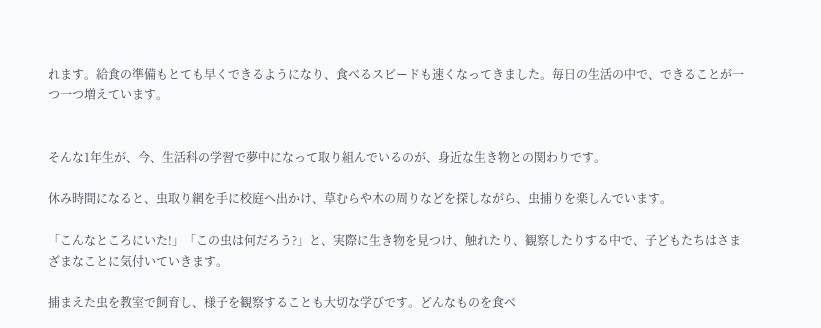れます。給食の準備もとても早くできるようになり、食べるスピードも速くなってきました。毎日の生活の中で、できることが一つ一つ増えています。


そんな1年生が、今、生活科の学習で夢中になって取り組んでいるのが、身近な生き物との関わりです。

休み時間になると、虫取り網を手に校庭へ出かけ、草むらや木の周りなどを探しながら、虫捕りを楽しんでいます。

「こんなところにいた!」「この虫は何だろう?」と、実際に生き物を見つけ、触れたり、観察したりする中で、子どもたちはさまざまなことに気付いていきます。

捕まえた虫を教室で飼育し、様子を観察することも大切な学びです。どんなものを食べ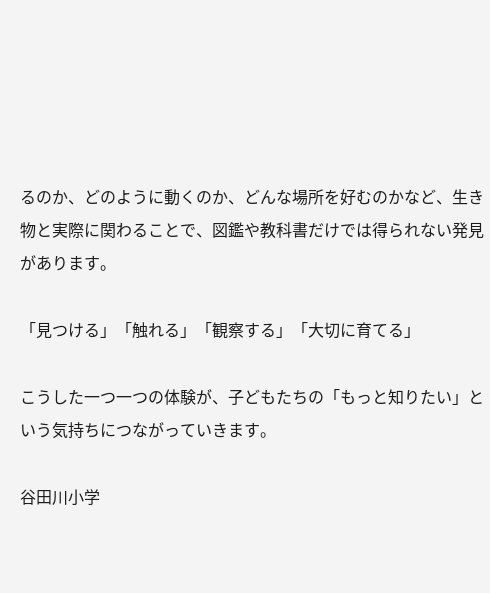るのか、どのように動くのか、どんな場所を好むのかなど、生き物と実際に関わることで、図鑑や教科書だけでは得られない発見があります。

「見つける」「触れる」「観察する」「大切に育てる」

こうした一つ一つの体験が、子どもたちの「もっと知りたい」という気持ちにつながっていきます。

谷田川小学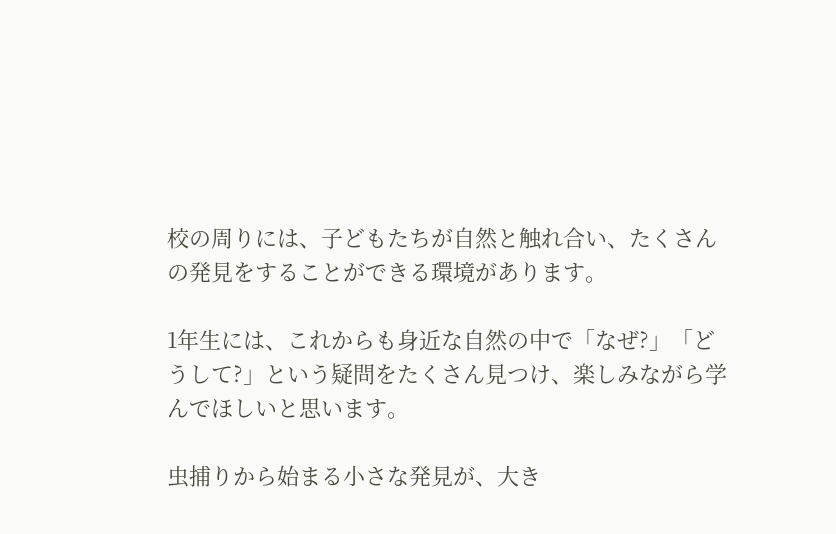校の周りには、子どもたちが自然と触れ合い、たくさんの発見をすることができる環境があります。

1年生には、これからも身近な自然の中で「なぜ?」「どうして?」という疑問をたくさん見つけ、楽しみながら学んでほしいと思います。

虫捕りから始まる小さな発見が、大き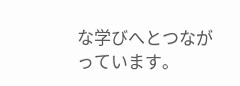な学びへとつながっています。